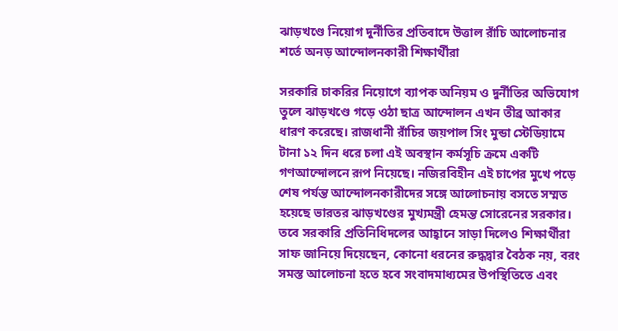ঝাড়খণ্ডে নিয়োগ দুর্নীতির প্রতিবাদে উত্তাল রাঁচি আলোচনার শর্তে অনড় আন্দোলনকারী শিক্ষার্থীরা

সরকারি চাকরির নিয়োগে ব্যাপক অনিয়ম ও দুর্নীতির অভিযোগ তুলে ঝাড়খণ্ডে গড়ে ওঠা ছাত্র আন্দোলন এখন তীব্র আকার ধারণ করেছে। রাজধানী রাঁচির জয়পাল সিং মুন্ডা স্টেডিয়ামে টানা ১২ দিন ধরে চলা এই অবস্থান কর্মসূচি ক্রমে একটি গণআন্দোলনে রূপ নিয়েছে। নজিরবিহীন এই চাপের মুখে পড়ে শেষ পর্যন্ত আন্দোলনকারীদের সঙ্গে আলোচনায় বসতে সম্মত হয়েছে ভারতর ঝাড়খণ্ডের মুখ্যমন্ত্রী হেমন্ত সোরেনের সরকার। তবে সরকারি প্রতিনিধিদলের আহ্বানে সাড়া দিলেও শিক্ষার্থীরা সাফ জানিয়ে দিয়েছেন, কোনো ধরনের রুদ্ধদ্বার বৈঠক নয়, বরং সমস্ত আলোচনা হতে হবে সংবাদমাধ্যমের উপস্থিতিতে এবং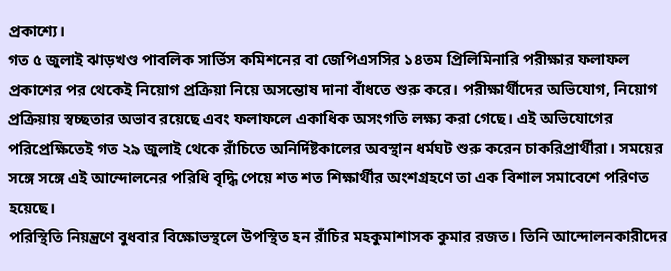প্রকাশ্যে।
গত ৫ জুলাই ঝাড়খণ্ড পাবলিক সার্ভিস কমিশনের বা জেপিএসসির ১৪তম প্রিলিমিনারি পরীক্ষার ফলাফল প্রকাশের পর থেকেই নিয়োগ প্রক্রিয়া নিয়ে অসন্তোষ দানা বাঁধতে শুরু করে। পরীক্ষার্থীদের অভিযোগ, নিয়োগ প্রক্রিয়ায় স্বচ্ছতার অভাব রয়েছে এবং ফলাফলে একাধিক অসংগতি লক্ষ্য করা গেছে। এই অভিযোগের পরিপ্রেক্ষিতেই গত ২৯ জুলাই থেকে রাঁচিতে অনির্দিষ্টকালের অবস্থান ধর্মঘট শুরু করেন চাকরিপ্রার্থীরা। সময়ের সঙ্গে সঙ্গে এই আন্দোলনের পরিধি বৃদ্ধি পেয়ে শত শত শিক্ষার্থীর অংশগ্রহণে তা এক বিশাল সমাবেশে পরিণত হয়েছে।
পরিস্থিতি নিয়ন্ত্রণে বুধবার বিক্ষোভস্থলে উপস্থিত হন রাঁচির মহকুমাশাসক কুমার রজত। তিনি আন্দোলনকারীদের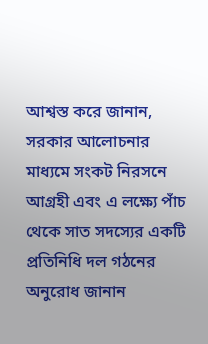আশ্বস্ত করে জানান, সরকার আলোচনার মাধ্যমে সংকট নিরসনে আগ্রহী এবং এ লক্ষ্যে পাঁচ থেকে সাত সদস্যের একটি প্রতিনিধি দল গঠনের অনুরোধ জানান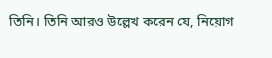তিনি। তিনি আরও উল্লেখ করেন যে, নিয়োগ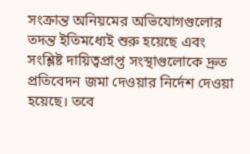সংক্রান্ত অনিয়মের অভিযোগগুলোর তদন্ত ইতিমধ্যেই শুরু হয়েছে এবং সংশ্লিষ্ট দায়িত্বপ্রাপ্ত সংস্থাগুলোকে দ্রুত প্রতিবেদন জমা দেওয়ার নির্দেশ দেওয়া হয়েছে। তবে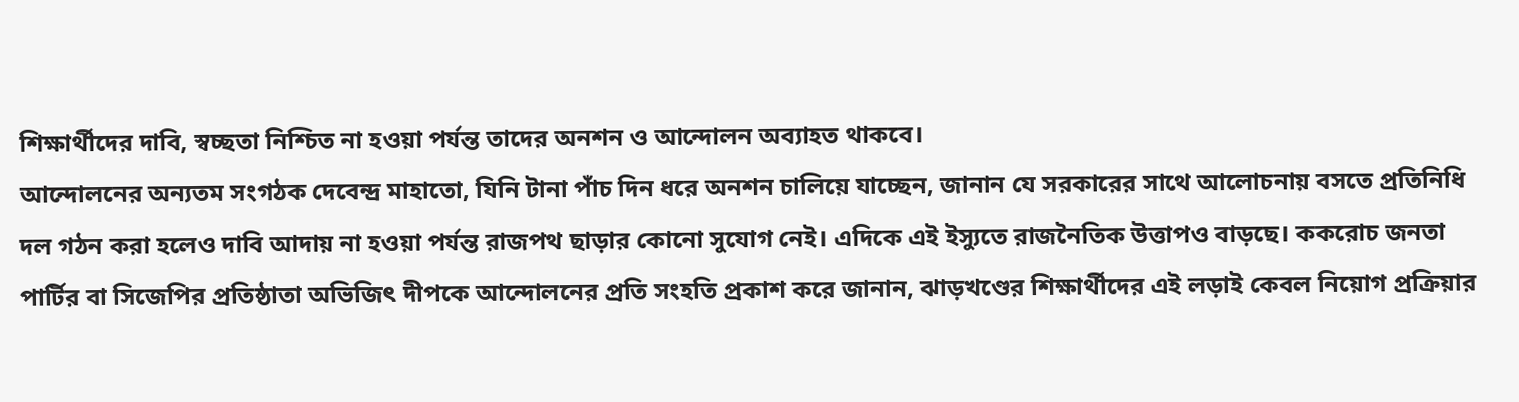শিক্ষার্থীদের দাবি, স্বচ্ছতা নিশ্চিত না হওয়া পর্যন্ত তাদের অনশন ও আন্দোলন অব্যাহত থাকবে।
আন্দোলনের অন্যতম সংগঠক দেবেন্দ্র মাহাতো, যিনি টানা পাঁচ দিন ধরে অনশন চালিয়ে যাচ্ছেন, জানান যে সরকারের সাথে আলোচনায় বসতে প্রতিনিধি দল গঠন করা হলেও দাবি আদায় না হওয়া পর্যন্ত রাজপথ ছাড়ার কোনো সুযোগ নেই। এদিকে এই ইস্যুতে রাজনৈতিক উত্তাপও বাড়ছে। ককরোচ জনতা পার্টির বা সিজেপির প্রতিষ্ঠাতা অভিজিৎ দীপকে আন্দোলনের প্রতি সংহতি প্রকাশ করে জানান, ঝাড়খণ্ডের শিক্ষার্থীদের এই লড়াই কেবল নিয়োগ প্রক্রিয়ার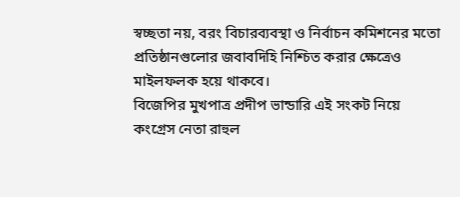স্বচ্ছতা নয়, বরং বিচারব্যবস্থা ও নির্বাচন কমিশনের মতো প্রতিষ্ঠানগুলোর জবাবদিহি নিশ্চিত করার ক্ষেত্রেও মাইলফলক হয়ে থাকবে।
বিজেপির মুখপাত্র প্রদীপ ভান্ডারি এই সংকট নিয়ে কংগ্রেস নেতা রাহুল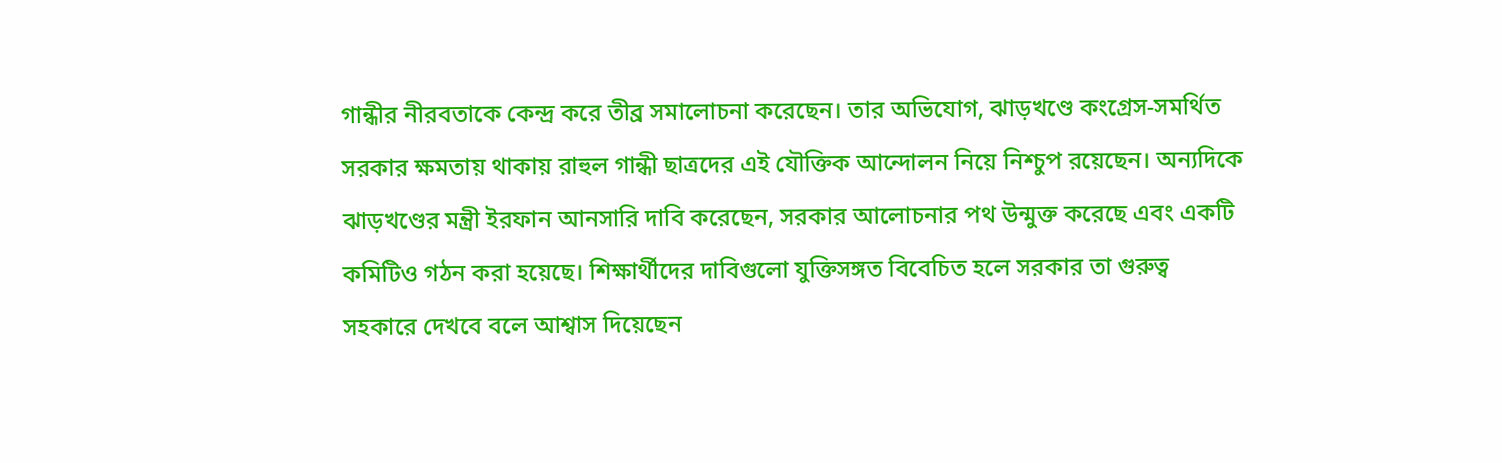গান্ধীর নীরবতাকে কেন্দ্র করে তীব্র সমালোচনা করেছেন। তার অভিযোগ, ঝাড়খণ্ডে কংগ্রেস-সমর্থিত সরকার ক্ষমতায় থাকায় রাহুল গান্ধী ছাত্রদের এই যৌক্তিক আন্দোলন নিয়ে নিশ্চুপ রয়েছেন। অন্যদিকে ঝাড়খণ্ডের মন্ত্রী ইরফান আনসারি দাবি করেছেন, সরকার আলোচনার পথ উন্মুক্ত করেছে এবং একটি কমিটিও গঠন করা হয়েছে। শিক্ষার্থীদের দাবিগুলো যুক্তিসঙ্গত বিবেচিত হলে সরকার তা গুরুত্ব সহকারে দেখবে বলে আশ্বাস দিয়েছেন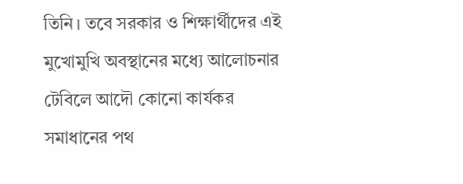তিনি। তবে সরকার ও শিক্ষার্থীদের এই মুখোমুখি অবস্থানের মধ্যে আলোচনার টেবিলে আদৌ কোনো কার্যকর সমাধানের পথ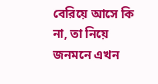বেরিয়ে আসে কি না, তা নিয়ে জনমনে এখন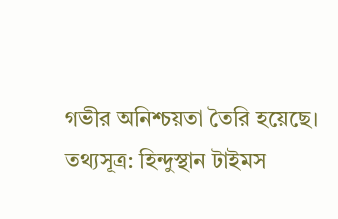গভীর অনিশ্চয়তা তৈরি হয়েছে।
তথ্যসূত্র: হিন্দুস্থান টাইমস